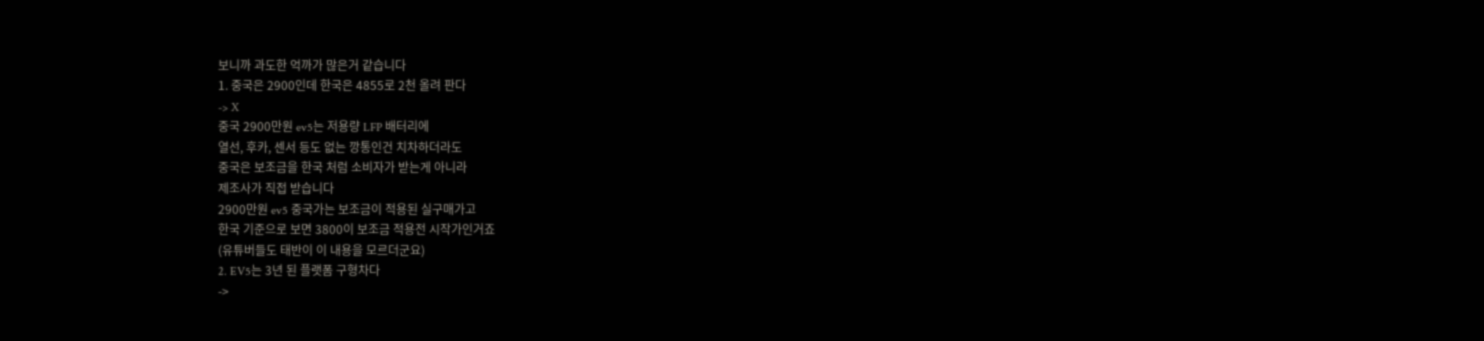보니까 과도한 억까가 많은거 같습니다
1. 중국은 2900인데 한국은 4855로 2천 올려 판다
-> X
중국 2900만원 ev5는 저용량 LFP 배터리에
열선, 후카, 센서 등도 없는 깡통인건 치차하더라도
중국은 보조금을 한국 처럼 소비자가 받는게 아니라
제조사가 직접 받습니다
2900만원 ev5 중국가는 보조금이 적용된 실구매가고
한국 기준으로 보면 3800이 보조금 적용전 시작가인거죠
(유튜버들도 태반이 이 내용을 모르더군요)
2. EV5는 3년 된 플랫폼 구형차다
->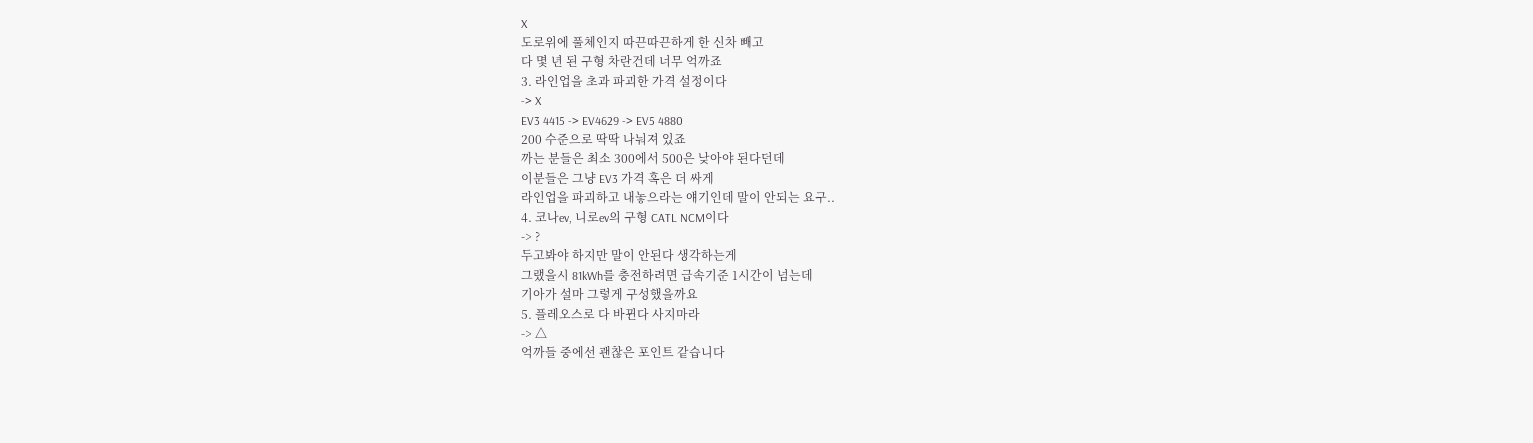X
도로위에 풀체인지 따끈따끈하게 한 신차 빼고
다 몇 년 된 구형 차란건데 너무 억까죠
3. 라인업을 초과 파괴한 가격 설정이다
-> X
EV3 4415 -> EV4629 -> EV5 4880
200 수준으로 딱딱 나눠져 있죠
까는 분들은 최소 300에서 500은 낮아야 된다던데
이분들은 그냥 EV3 가격 혹은 더 싸게
라인업을 파괴하고 내놓으라는 얘기인데 말이 안되는 요구..
4. 코나ev, 니로ev의 구형 CATL NCM이다
-> ?
두고봐야 하지만 말이 안된다 생각하는게
그랬을시 81kWh를 충전하려면 급속기준 1시간이 넘는데
기아가 설마 그렇게 구성했을까요
5. 플레오스로 다 바뀐다 사지마라
-> △
억까들 중에선 괜찮은 포인트 같습니다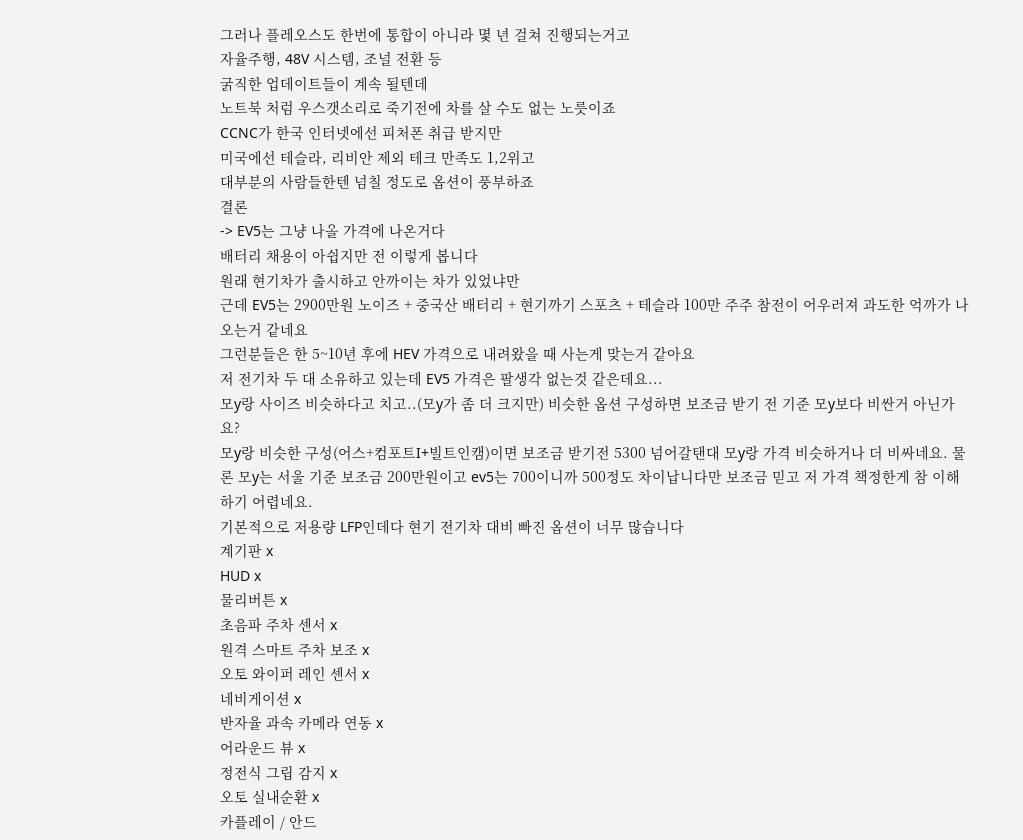그러나 플레오스도 한번에 통합이 아니라 몇 년 걸쳐 진행되는거고
자율주행, 48V 시스템, 조널 전환 등
굵직한 업데이트들이 계속 될텐데
노트북 처럼 우스갯소리로 죽기전에 차를 살 수도 없는 노릇이죠
CCNC가 한국 인터넷에선 피처폰 취급 받지만
미국에선 테슬라, 리비안 제외 테크 만족도 1,2위고
대부분의 사람들한텐 넘칠 정도로 옵션이 풍부하죠
결론
-> EV5는 그냥 나올 가격에 나온거다
배터리 채용이 아쉽지만 전 이렇게 봅니다
원래 현기차가 출시하고 안까이는 차가 있었냐만
근데 EV5는 2900만원 노이즈 + 중국산 배터리 + 현기까기 스포츠 + 테슬라 100만 주주 참전이 어우러져 과도한 억까가 나오는거 같네요
그런분들은 한 5~10년 후에 HEV 가격으로 내려왔을 때 사는게 맞는거 같아요
저 전기차 두 대 소유하고 있는데 EV5 가격은 팔생각 없는것 같은데요...
모y랑 사이즈 비슷하다고 치고..(모y가 좀 더 크지만) 비슷한 옵션 구성하면 보조금 받기 전 기준 모y보다 비싼거 아닌가요?
모y랑 비슷한 구성(어스+컴포트I+빌트인캠)이면 보조금 받기전 5300 넘어갈탠대 모y랑 가격 비슷하거나 더 비싸네요. 물론 모y는 서울 기준 보조금 200만원이고 ev5는 700이니까 500정도 차이납니다만 보조금 믿고 저 가격 책정한게 참 이해하기 어렵네요.
기본적으로 저용량 LFP인데다 현기 전기차 대비 빠진 옵션이 너무 많습니다
계기판 x
HUD x
물리버튼 x
초음파 주차 센서 x
원격 스마트 주차 보조 x
오토 와이퍼 레인 센서 x
네비게이션 x
반자율 과속 카메라 연동 x
어라운드 뷰 x
정전식 그립 감지 x
오토 실내순환 x
카플레이 / 안드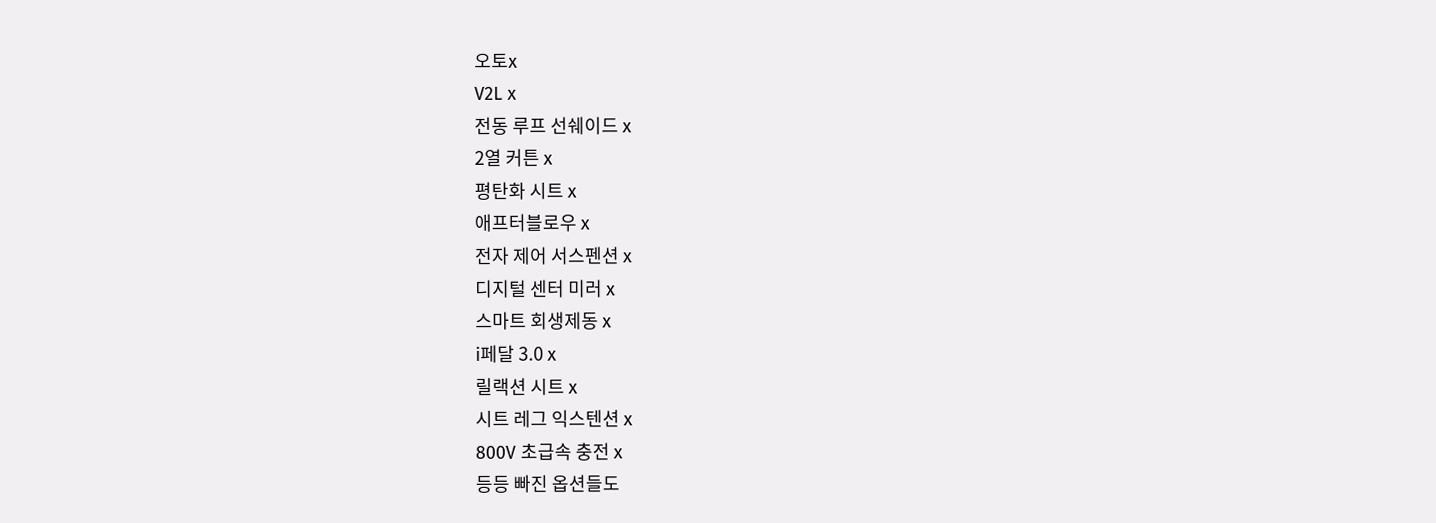오토x
V2L x
전동 루프 선쉐이드 x
2열 커튼 x
평탄화 시트 x
애프터블로우 x
전자 제어 서스펜션 x
디지털 센터 미러 x
스마트 회생제동 x
i페달 3.0 x
릴랙션 시트 x
시트 레그 익스텐션 x
800V 초급속 충전 x
등등 빠진 옵션들도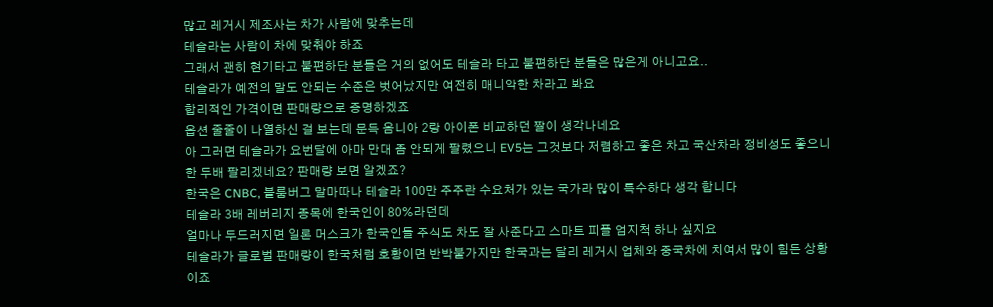많고 레거시 제조사는 차가 사람에 맞추는데
테슬라는 사람이 차에 맞춰야 하죠
그래서 괜히 현기타고 불편하단 분들은 거의 없어도 테슬라 타고 불편하단 분들은 많은게 아니고요..
테슬라가 예전의 말도 안되는 수준은 벗어났지만 여전히 매니악한 차라고 봐요
합리적인 가격이면 판매량으로 증명하겠죠
옵션 줄줄이 나열하신 걸 보는데 문득 옴니아 2랑 아이폰 비교하던 짤이 생각나네요
아 그러면 테슬라가 요번달에 아마 만대 좀 안되게 팔렸으니 EV5는 그것보다 저렴하고 좋은 차고 국산차라 정비성도 좋으니 한 두배 팔리겠네요? 판매량 보면 알겠죠?
한국은 CNBC, 블룸버그 말마따나 테슬라 100만 주주란 수요처가 있는 국가라 많이 특수하다 생각 합니다
테슬라 3배 레버리지 종목에 한국인이 80%라던데
얼마나 두드러지면 일론 머스크가 한국인들 주식도 차도 잘 사준다고 스마트 피플 엄지척 하나 싶지요
테슬라가 글로벌 판매량이 한국처럼 호황이면 반박불가지만 한국과는 달리 레거시 업체와 중국차에 치여서 많이 힘든 상황이죠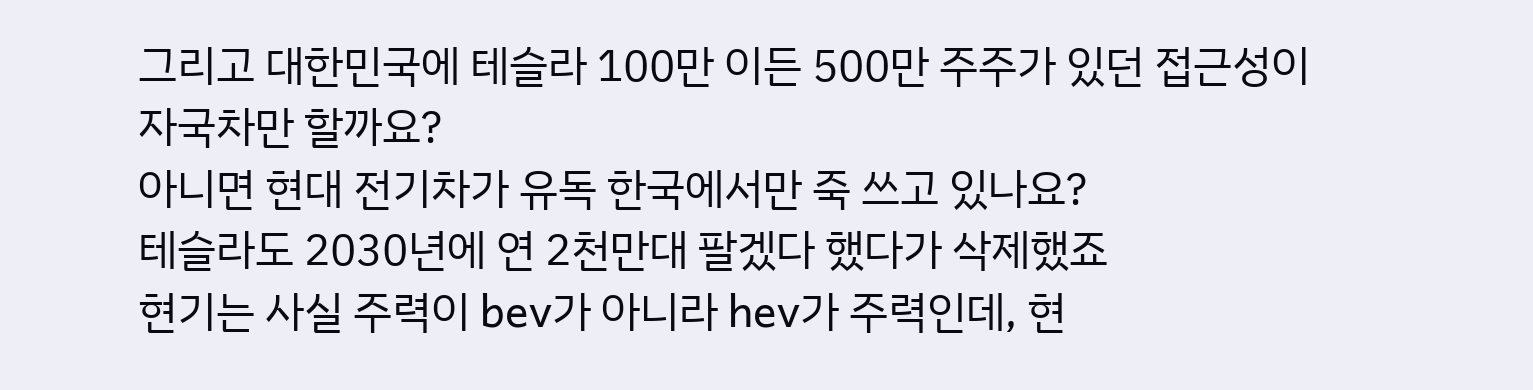그리고 대한민국에 테슬라 100만 이든 500만 주주가 있던 접근성이 자국차만 할까요?
아니면 현대 전기차가 유독 한국에서만 죽 쓰고 있나요?
테슬라도 2030년에 연 2천만대 팔겠다 했다가 삭제했죠
현기는 사실 주력이 bev가 아니라 hev가 주력인데, 현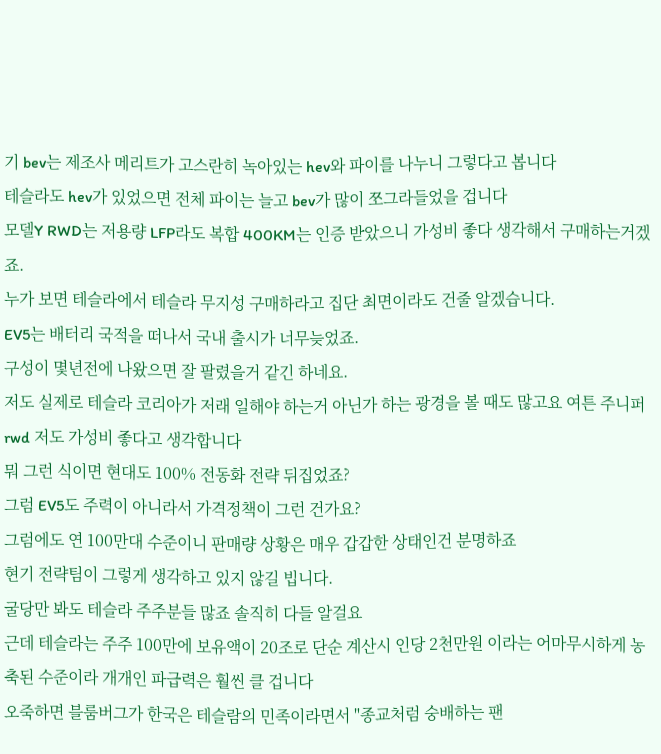기 bev는 제조사 메리트가 고스란히 녹아있는 hev와 파이를 나누니 그렇다고 봅니다
테슬라도 hev가 있었으면 전체 파이는 늘고 bev가 많이 쪼그라들었을 겁니다
모델Y RWD는 저용량 LFP라도 복합 400KM는 인증 받았으니 가성비 좋다 생각해서 구매하는거겠죠.
누가 보면 테슬라에서 테슬라 무지성 구매하라고 집단 최면이라도 건줄 알겠습니다.
EV5는 배터리 국적을 떠나서 국내 출시가 너무늦었죠.
구성이 몇년전에 나왔으면 잘 팔렸을거 같긴 하네요.
저도 실제로 테슬라 코리아가 저래 일해야 하는거 아닌가 하는 광경을 볼 때도 많고요 여튼 주니퍼 rwd 저도 가성비 좋다고 생각합니다
뭐 그런 식이면 현대도 100% 전동화 전략 뒤집었죠?
그럼 EV5도 주력이 아니라서 가격정책이 그런 건가요?
그럼에도 연 100만대 수준이니 판매량 상황은 매우 갑갑한 상태인건 분명하죠
현기 전략팀이 그렇게 생각하고 있지 않길 빕니다.
굴당만 봐도 테슬라 주주분들 많죠 솔직히 다들 알걸요
근데 테슬라는 주주 100만에 보유액이 20조로 단순 계산시 인당 2천만원 이라는 어마무시하게 농축된 수준이라 개개인 파급력은 훨씬 클 겁니다
오죽하면 블룸버그가 한국은 테슬람의 민족이라면서 "종교처럼 숭배하는 팬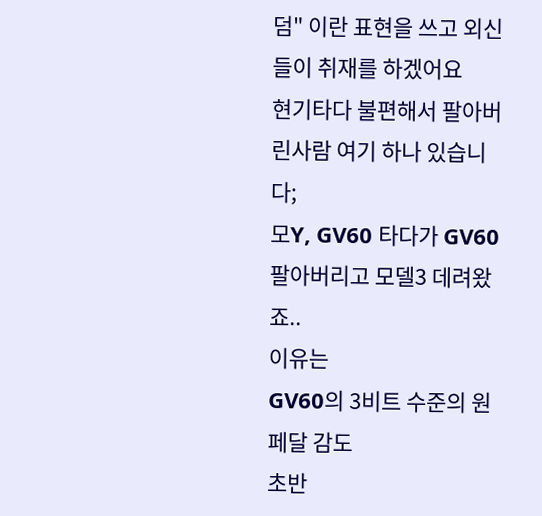덤" 이란 표현을 쓰고 외신들이 취재를 하겠어요
현기타다 불편해서 팔아버린사람 여기 하나 있습니다;
모Y, GV60 타다가 GV60 팔아버리고 모델3 데려왔죠..
이유는
GV60의 3비트 수준의 원페달 감도
초반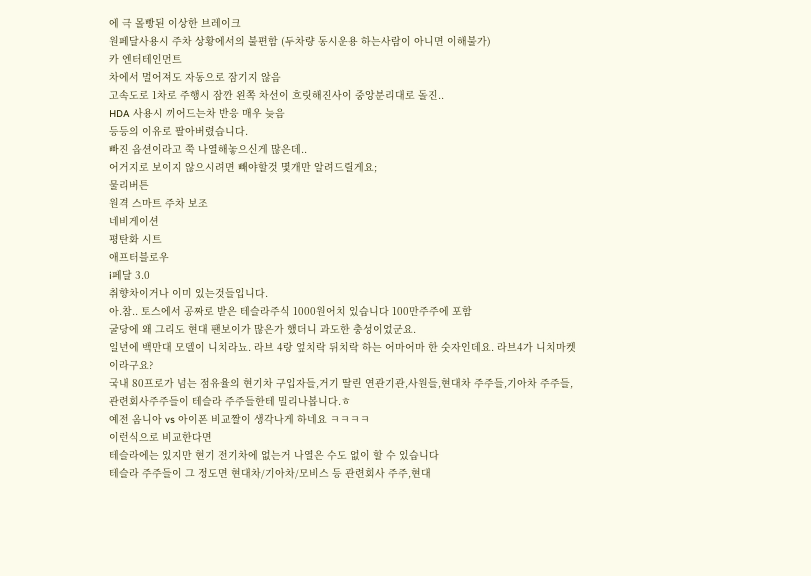에 극 몰빵된 이상한 브레이크
원페달사용시 주차 상황에서의 불편함 (두차량 동시운용 하는사람이 아니면 이해불가)
카 엔터테인먼트
차에서 멀어져도 자동으로 잠기지 않음
고속도로 1차로 주행시 잠깐 왼쪽 차선이 흐릿해진사이 중앙분리대로 돌진..
HDA 사용시 끼어드는차 반응 매우 늦음
등등의 이유로 팔아버렸습니다.
빠진 옵션이라고 쭉 나열해놓으신게 많은데..
어거지로 보이지 않으시려면 빼야할것 몇개만 알려드릴게요;
물리버튼
원격 스마트 주차 보조
네비게이션
평탄화 시트
애프터블로우
i페달 3.0
취향차이거나 이미 있는것들입니다.
아.참.. 토스에서 공짜로 받은 테슬라주식 1000원어치 있습니다 100만주주에 포함
굴당에 왜 그리도 현대 팬보이가 많은가 했더니 과도한 충성이었군요.
일년에 백만대 모델이 니치라뇨. 라브 4랑 엎치락 뒤치락 하는 어마어마 한 숫자인데요. 라브4가 니치마켓이라구요?
국내 80프로가 넘는 점유율의 현기차 구입자들,거기 딸린 연관기관,사원들,현대차 주주들,기아차 주주들, 관련회사주주들이 테슬라 주주들한테 밀리나봅니다.ㅎ
예전 옴니아 vs 아이폰 비교짤이 생각나게 하네요 ㅋㅋㅋㅋ
이런식으로 비교한다면
테슬라에는 있지만 현기 전기차에 없는거 나열은 수도 없이 할 수 있습니다
테슬라 주주들이 그 정도면 현대차/기아차/모비스 등 관련회사 주주,현대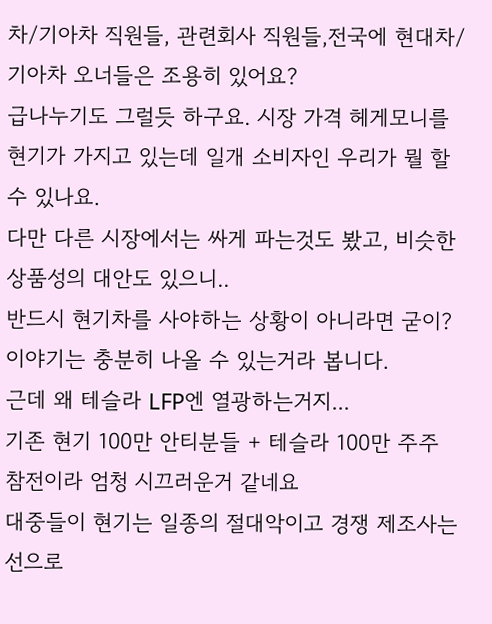차/기아차 직원들, 관련회사 직원들,전국에 현대차/기아차 오너들은 조용히 있어요?
급나누기도 그럴듯 하구요. 시장 가격 헤게모니를 현기가 가지고 있는데 일개 소비자인 우리가 뭘 할수 있나요.
다만 다른 시장에서는 싸게 파는것도 봤고, 비슷한 상품성의 대안도 있으니..
반드시 현기차를 사야하는 상황이 아니라면 굳이? 이야기는 충분히 나올 수 있는거라 봅니다.
근데 왜 테슬라 LFP엔 열광하는거지...
기존 현기 100만 안티분들 + 테슬라 100만 주주 참전이라 엄청 시끄러운거 같네요
대중들이 현기는 일종의 절대악이고 경쟁 제조사는 선으로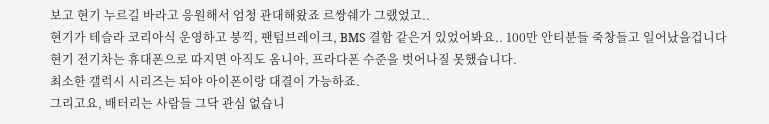보고 현기 누르길 바라고 응원해서 엄청 관대해왔죠 르쌍쉐가 그랬었고..
현기가 테슬라 코리아식 운영하고 붕끽, 팬텀브레이크, BMS 결함 같은거 있었어봐요.. 100만 안티분들 죽창들고 일어났을겁니다
현기 전기차는 휴대폰으로 따지면 아직도 옴니아, 프라다폰 수준을 벗어나질 못했습니다.
최소한 갤럭시 시리즈는 되야 아이폰이랑 대결이 가능하죠.
그리고요, 배터리는 사람들 그닥 관심 없습니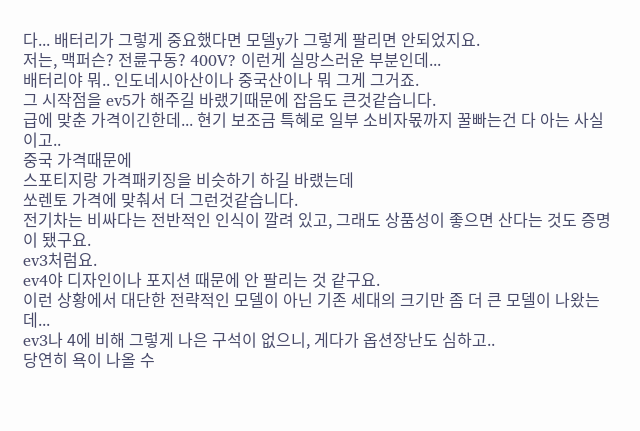다... 배터리가 그렇게 중요했다면 모델y가 그렇게 팔리면 안되었지요.
저는, 맥퍼슨? 전륜구동? 400V? 이런게 실망스러운 부분인데...
배터리야 뭐.. 인도네시아산이나 중국산이나 뭐 그게 그거죠.
그 시작점을 ev5가 해주길 바랬기때문에 잡음도 큰것같습니다.
급에 맞춘 가격이긴한데... 현기 보조금 특혜로 일부 소비자몫까지 꿀빠는건 다 아는 사실이고..
중국 가격때문에
스포티지랑 가격패키징을 비슷하기 하길 바랬는데
쏘렌토 가격에 맞춰서 더 그런것같습니다.
전기차는 비싸다는 전반적인 인식이 깔려 있고, 그래도 상품성이 좋으면 산다는 것도 증명이 됐구요.
ev3처럼요.
ev4야 디자인이나 포지션 때문에 안 팔리는 것 같구요.
이런 상황에서 대단한 전략적인 모델이 아닌 기존 세대의 크기만 좀 더 큰 모델이 나왔는데...
ev3나 4에 비해 그렇게 나은 구석이 없으니, 게다가 옵션장난도 심하고..
당연히 욕이 나올 수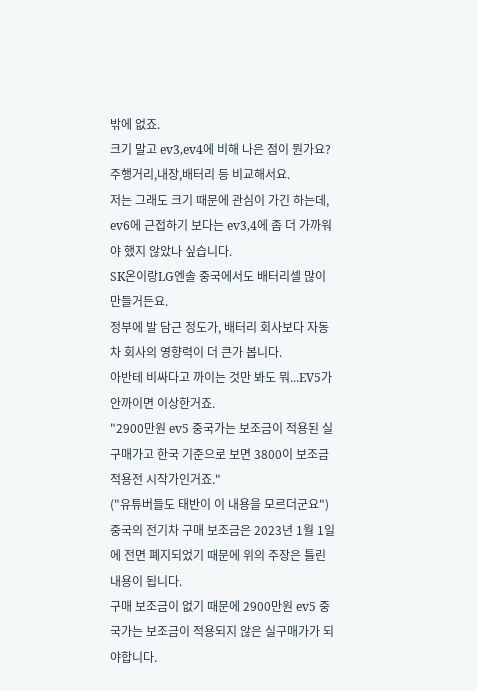밖에 없죠.
크기 말고 ev3,ev4에 비해 나은 점이 뭔가요? 주행거리,내장,배터리 등 비교해서요.
저는 그래도 크기 때문에 관심이 가긴 하는데, ev6에 근접하기 보다는 ev3,4에 좀 더 가까워야 했지 않았나 싶습니다.
SK온이랑LG엔솔 중국에서도 배터리셀 많이 만들거든요.
정부에 발 담근 정도가, 배터리 회사보다 자동차 회사의 영향력이 더 큰가 봅니다.
아반테 비싸다고 까이는 것만 봐도 뭐...EV5가 안까이면 이상한거죠.
"2900만원 ev5 중국가는 보조금이 적용된 실구매가고 한국 기준으로 보면 3800이 보조금 적용전 시작가인거죠."
("유튜버들도 태반이 이 내용을 모르더군요")
중국의 전기차 구매 보조금은 2023년 1월 1일에 전면 폐지되었기 때문에 위의 주장은 틀린 내용이 됩니다.
구매 보조금이 없기 때문에 2900만원 ev5 중국가는 보조금이 적용되지 않은 실구매가가 되야합니다.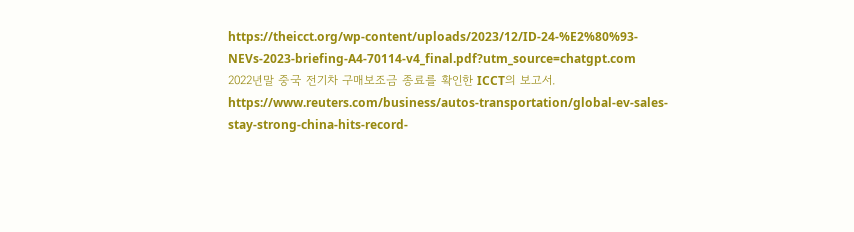https://theicct.org/wp-content/uploads/2023/12/ID-24-%E2%80%93-NEVs-2023-briefing-A4-70114-v4_final.pdf?utm_source=chatgpt.com
2022년말 중국 전기차 구매보조금 종료를 확인한 ICCT의 보고서.
https://www.reuters.com/business/autos-transportation/global-ev-sales-stay-strong-china-hits-record-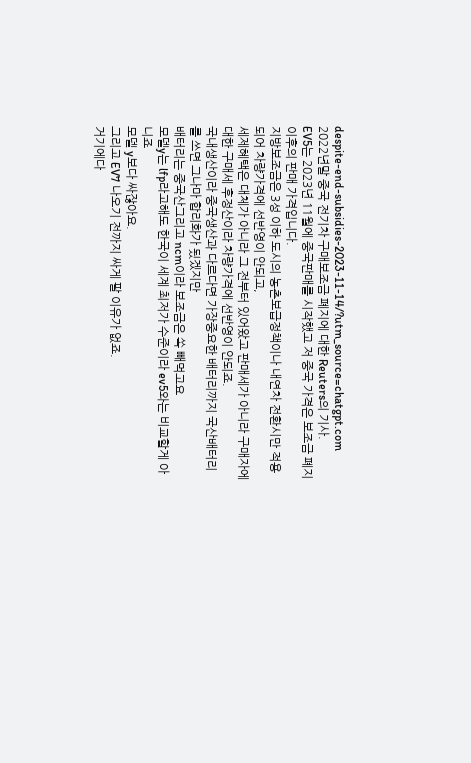despite-end-subsidies-2023-11-14/?utm_source=chatgpt.com
2022년말 중국 전기차 구매보조금 폐지에 대한 Reuters의 기사.
EV5는 2023년 11월에 중국판매를 시작했고 저 중국 가격은 보조금 폐지 이후의 판매 가격입니다.
지방보조금은 3성 이하 도시의 농촌보급정책이나 내연차 전환시만 적용되어 차량가격에 선반영이 안되고,
세제혜택은 대체가 아니라 그 전부터 있어왔고 판매세가 아니라 구매자에 대한 구매세 후정산이라 차량가격에 선반영이 안되죠.
국내생산이라 중국생산과 다르다면 가장중요한 배터리까지 국산배터리를 쓰면 그나마 합리화가 됬겠지만
배터리는 중국산그리고 ncm이라 보조금은 쏙 빼먹고요
모델y는 lfp라고해도 한국이 세계 최저가 수준이라 ev5와는 비교할게 아니죠
모델 y보다 싸잖아요.
그리고 EV7 나오기 전까지 싸게 팔 이유가 없죠.
거기에다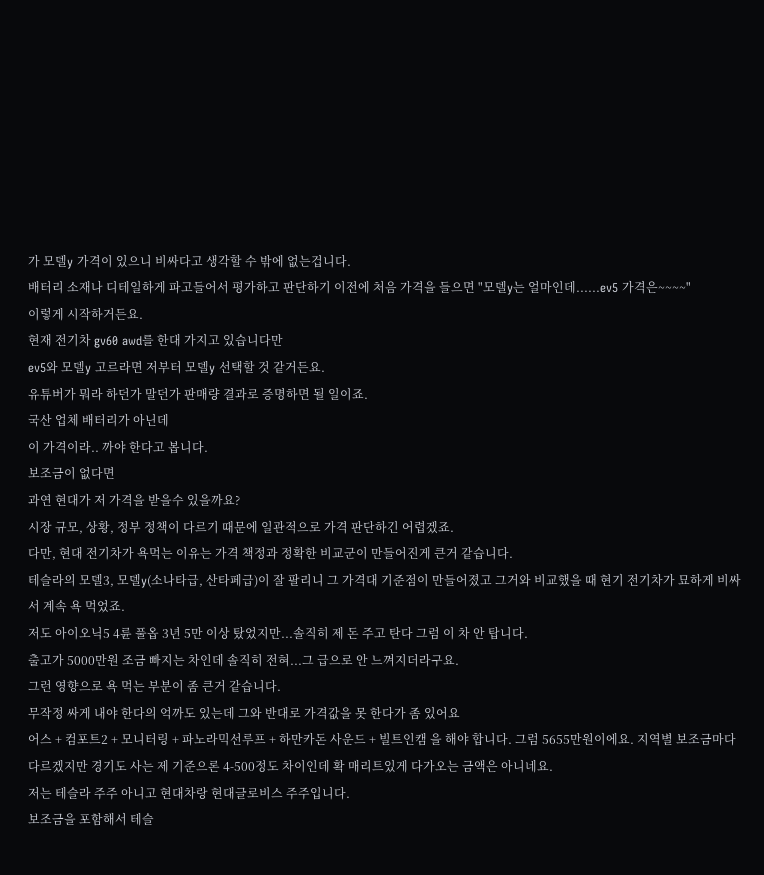가 모델y 가격이 있으니 비싸다고 생각할 수 밖에 없는겁니다.
배터리 소재나 디테일하게 파고들어서 평가하고 판단하기 이전에 처음 가격을 들으면 "모델y는 얼마인데......ev5 가격은~~~~"
이렇게 시작하거든요.
현재 전기차 gv60 awd를 한대 가지고 있습니다만
ev5와 모델y 고르라면 저부터 모델y 선택할 것 같거든요.
유튜버가 뭐라 하던가 말던가 판매량 결과로 증명하면 될 일이죠.
국산 업체 배터리가 아닌데
이 가격이라.. 까야 한다고 봅니다.
보조금이 없다면
과연 현대가 저 가격을 받을수 있을까요?
시장 규모, 상황, 정부 정책이 다르기 때문에 일관적으로 가격 판단하긴 어렵겠죠.
다만, 현대 전기차가 욕먹는 이유는 가격 책정과 정확한 비교군이 만들어진게 큰거 같습니다.
테슬라의 모델3, 모델y(소나타급, 산타페급)이 잘 팔리니 그 가격대 기준점이 만들어졌고 그거와 비교했을 때 현기 전기차가 묘하게 비싸서 계속 욕 먹었죠.
저도 아이오닉5 4륜 풀옵 3년 5만 이상 탔었지만...솔직히 제 돈 주고 탄다 그럼 이 차 안 탑니다.
출고가 5000만원 조금 빠지는 차인데 솔직히 전혀...그 급으로 안 느껴지더라구요.
그런 영향으로 욕 먹는 부분이 좀 큰거 같습니다.
무작정 싸게 내야 한다의 억까도 있는데 그와 반대로 가격값을 못 한다가 좀 있어요
어스 + 컴포트2 + 모니터링 + 파노라믹선루프 + 하만카돈 사운드 + 빌트인캠 을 해야 합니다. 그럼 5655만원이에요. 지역별 보조금마다 다르겠지만 경기도 사는 제 기준으론 4-500정도 차이인데 확 매리트있게 다가오는 금액은 아니네요.
저는 테슬라 주주 아니고 현대차랑 현대글로비스 주주입니다.
보조금을 포함해서 테슬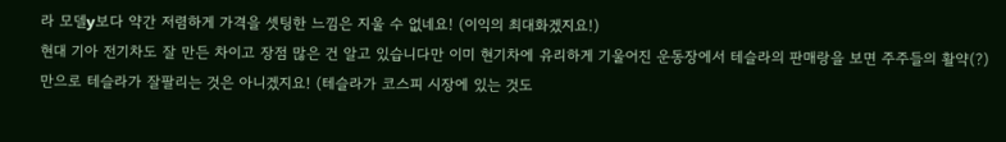라 모델y보다 약간 저렴하게 가격을 셋팅한 느낌은 지울 수 없네요! (이익의 최대화겠지요!)
현대 기아 전기차도 잘 만든 차이고 장점 많은 건 알고 있습니다만 이미 현기차에 유리하게 기울어진 운동장에서 테슬라의 판매랑을 보면 주주들의 활약(?)만으로 테슬라가 잘팔리는 것은 아니겠지요! (테슬라가 코스피 시장에 있는 것도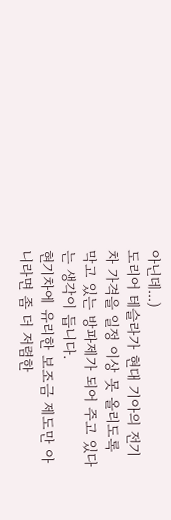아닌데...)
도리어 테슬라가 현대 기아의 전기차 가격을 일정 이상 못 올리도록 막고 있는 방파제가 되어 주고 있다는 생각이 듭니다.
현기차에 유리한 보조금 제도만 아니라면 좀 더 저렴한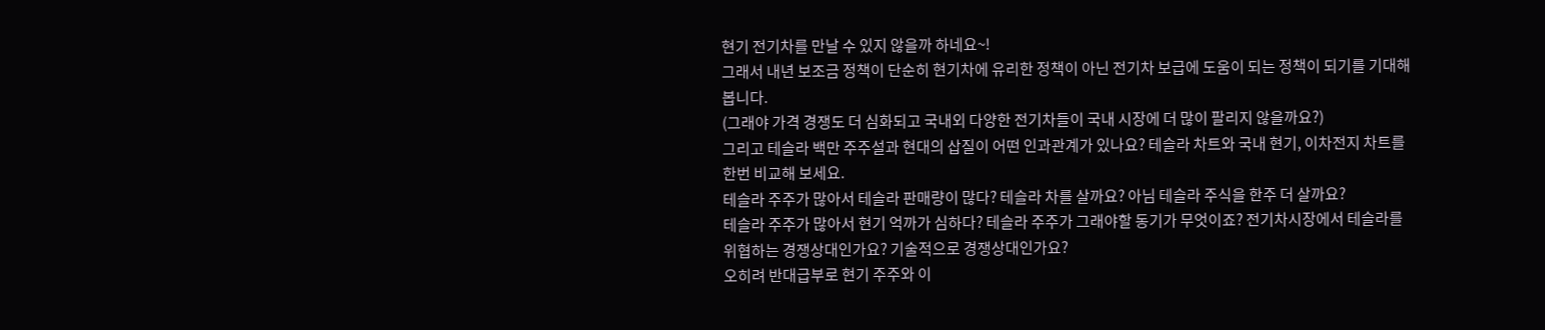현기 전기차를 만날 수 있지 않을까 하네요~!
그래서 내년 보조금 정책이 단순히 현기차에 유리한 정책이 아닌 전기차 보급에 도움이 되는 정책이 되기를 기대해 봅니다.
(그래야 가격 경쟁도 더 심화되고 국내외 다양한 전기차들이 국내 시장에 더 많이 팔리지 않을까요?)
그리고 테슬라 백만 주주설과 현대의 삽질이 어떤 인과관계가 있나요? 테슬라 차트와 국내 현기, 이차전지 차트를 한번 비교해 보세요.
테슬라 주주가 많아서 테슬라 판매량이 많다? 테슬라 차를 살까요? 아님 테슬라 주식을 한주 더 살까요?
테슬라 주주가 많아서 현기 억까가 심하다? 테슬라 주주가 그래야할 동기가 무엇이죠? 전기차시장에서 테슬라를 위협하는 경쟁상대인가요? 기술적으로 경쟁상대인가요?
오히려 반대급부로 현기 주주와 이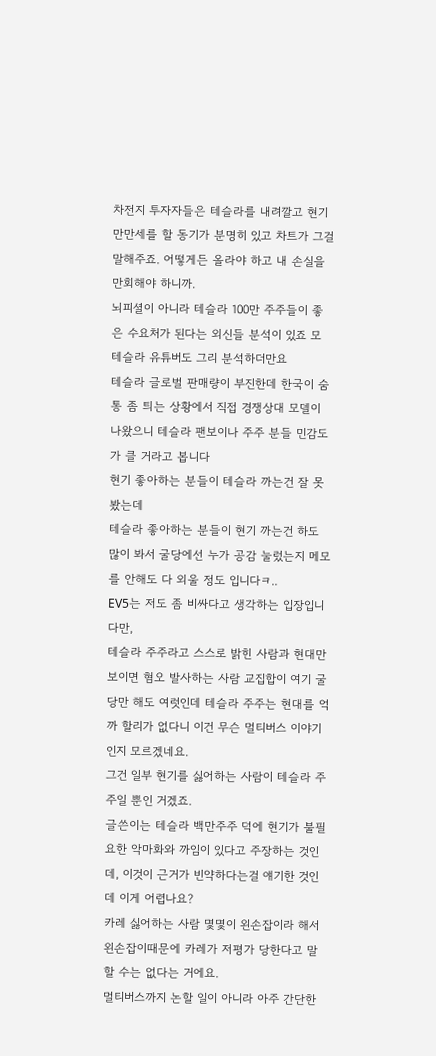차전지 투자자들은 테슬라를 내려깔고 현기 만만세를 할 동기가 분명히 있고 차트가 그걸 말해주죠. 어떻게든 올라야 하고 내 손실을 만회해야 하니까.
뇌피셜이 아니라 테슬라 100만 주주들이 좋은 수요처가 된다는 외신들 분석이 있죠 모 테슬라 유튜버도 그리 분석하더만요
테슬라 글로벌 판매량이 부진한데 한국이 숨통 좀 틔는 상황에서 직접 경쟁상대 모델이 나왔으니 테슬라 팬보이나 주주 분들 민감도가 클 거라고 봅니다
현기 좋아하는 분들이 테슬라 까는건 잘 못봤는데
테슬라 좋아하는 분들이 현기 까는건 하도 많이 봐서 굴당에선 누가 공감 눌렀는지 메모를 안해도 다 외울 정도 입니다ㅋ..
EV5는 저도 좀 비싸다고 생각하는 입장입니다만,
테슬라 주주라고 스스로 밝힌 사람과 현대만 보이면 혐오 발사하는 사람 교집합이 여기 굴당만 해도 여럿인데 테슬라 주주는 현대를 억까 할리가 없다니 이건 무슨 멀티버스 이야기인지 모르겠네요.
그건 일부 현기를 싫어하는 사람이 테슬라 주주일 뿐인 거겠죠.
글쓴이는 테슬라 백만주주 덕에 현기가 불필요한 악마화와 까임이 있다고 주장하는 것인데, 이것이 근거가 빈약하다는걸 얘기한 것인데 이게 어렵나요?
카레 싫어하는 사람 몇몇이 왼손잡이라 해서 왼손잡이때문에 카레가 저평가 당한다고 말할 수는 없다는 거에요.
멀티버스까지 논할 일이 아니라 아주 간단한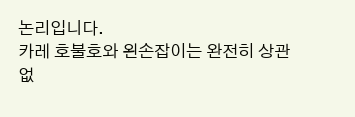논리입니다.
카레 호불호와 왼손잡이는 완전히 상관 없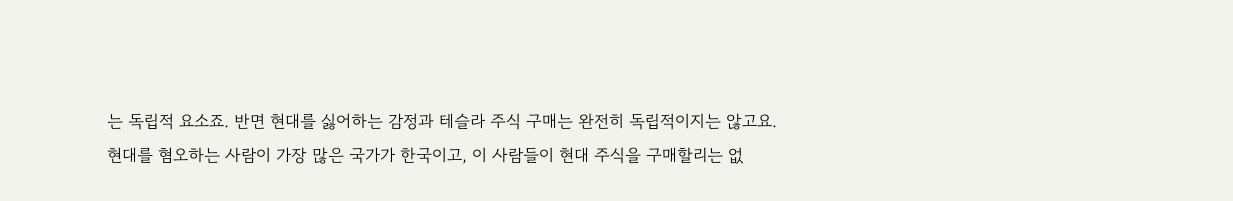는 독립적 요소죠. 반면 현대를 싫어하는 감정과 테슬라 주식 구매는 완전히 독립적이지는 않고요.
현대를 혐오하는 사람이 가장 많은 국가가 한국이고, 이 사람들이 현대 주식을 구매할리는 없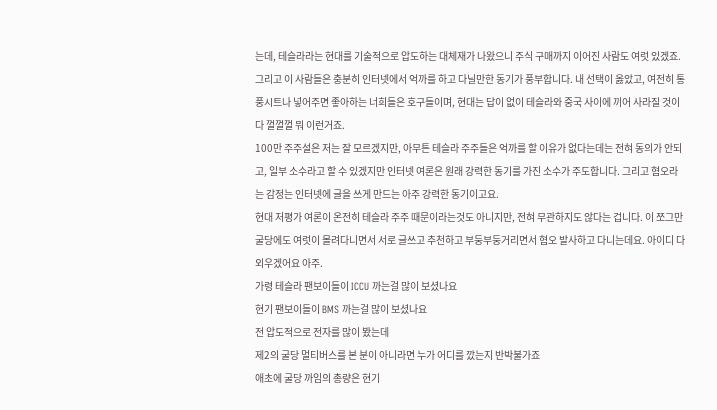는데, 테슬라라는 현대를 기술적으로 압도하는 대체재가 나왔으니 주식 구매까지 이어진 사람도 여럿 있겠죠. 그리고 이 사람들은 충분히 인터넷에서 억까를 하고 다닐만한 동기가 풍부합니다. 내 선택이 옳았고, 여전히 통풍시트나 넣어주면 좋아하는 너희들은 호구들이며, 현대는 답이 없이 테슬라와 중국 사이에 끼어 사라질 것이다 껄껄껄 뭐 이런거죠.
100만 주주설은 저는 잘 모르겠지만, 아무튼 테슬라 주주들은 억까를 할 이유가 없다는데는 전혀 동의가 안되고, 일부 소수라고 할 수 있겠지만 인터넷 여론은 원래 강력한 동기를 가진 소수가 주도합니다. 그리고 혐오라는 감정는 인터넷에 글을 쓰게 만드는 아주 강력한 동기이고요.
현대 저평가 여론이 온전히 테슬라 주주 때문이라는것도 아니지만, 전혀 무관하지도 않다는 겁니다. 이 쪼그만 굴당에도 여럿이 몰려다니면서 서로 글쓰고 추천하고 부둥부둥거리면서 혐오 발사하고 다니는데요. 아이디 다 외우겠어요 아주.
가령 테슬라 팬보이들이 ICCU 까는걸 많이 보셨나요
현기 팬보이들이 BMS 까는걸 많이 보셨나요
전 압도적으로 전자를 많이 봤는데
제2의 굴당 멀티버스를 본 분이 아니라면 누가 어디를 깠는지 반박불가죠
애초에 굴당 까임의 총량은 현기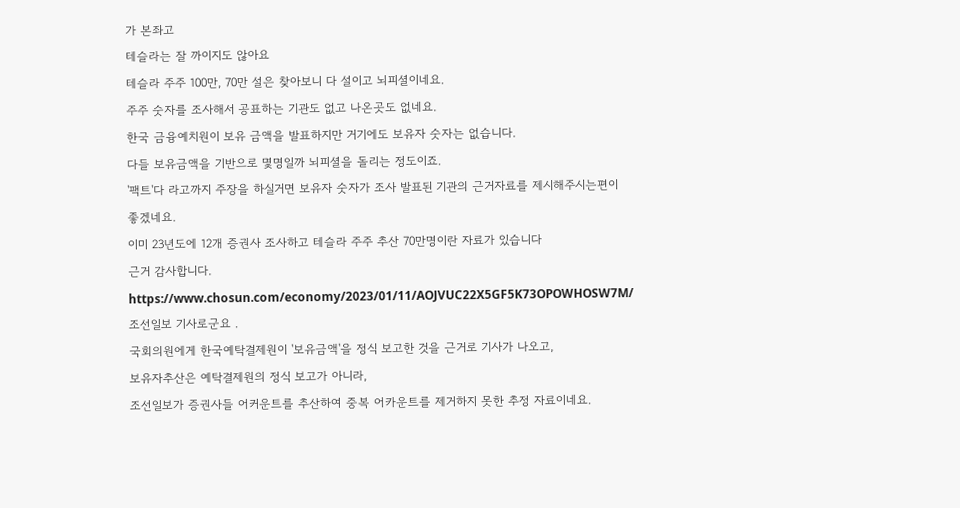가 본좌고
테슬라는 잘 까이지도 않아요
테슬라 주주 100만, 70만 설은 찾아보니 다 설이고 뇌피셜이네요.
주주 숫자를 조사해서 공표하는 기관도 없고 나온곳도 없네요.
한국 금융예치원이 보유 금액을 발표하지만 거기에도 보유자 숫자는 없습니다.
다들 보유금액을 기반으로 몇명일까 뇌피셜을 돌리는 정도이죠.
'팩트'다 라고까지 주장을 하실거면 보유자 숫자가 조사 발표된 기관의 근거자료를 제시해주시는편이 좋겠네요.
이미 23년도에 12개 증권사 조사하고 테슬라 주주 추산 70만명이란 자료가 있습니다
근거 감사합니다.
https://www.chosun.com/economy/2023/01/11/AOJVUC22X5GF5K73OPOWHOSW7M/
조선일보 기사로군요 .
국회의원에게 한국예탁결제원이 '보유금액'을 정식 보고한 것을 근거로 기사가 나오고,
보유자추산은 예탁결제원의 정식 보고가 아니라,
조선일보가 증권사들 어커운트를 추산하여 중복 어카운트를 제거하지 못한 추정 자료이네요.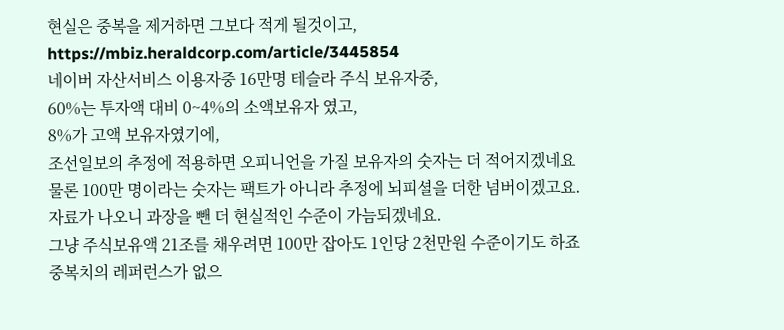현실은 중복을 제거하면 그보다 적게 될것이고,
https://mbiz.heraldcorp.com/article/3445854
네이버 자산서비스 이용자중 16만명 테슬라 주식 보유자중,
60%는 투자액 대비 0~4%의 소액보유자 였고,
8%가 고액 보유자였기에,
조선일보의 추정에 적용하면 오피니언을 가질 보유자의 숫자는 더 적어지겠네요
물론 100만 명이라는 숫자는 팩트가 아니라 추정에 뇌피셜을 더한 넘버이겠고요.
자료가 나오니 과장을 뺀 더 현실적인 수준이 가늠되겠네요.
그냥 주식보유액 21조를 채우려면 100만 잡아도 1인당 2천만원 수준이기도 하죠
중복치의 레퍼런스가 없으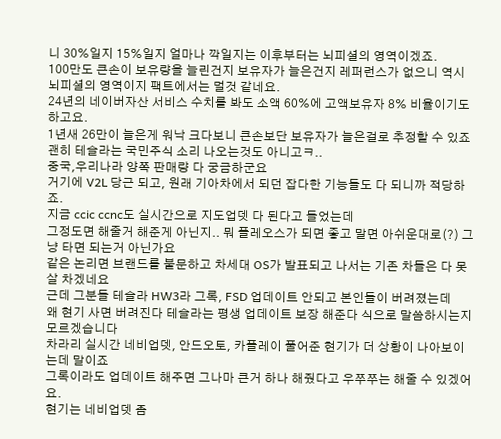니 30%일지 15%일지 얼마나 깍일지는 이후부터는 뇌피셜의 영역이겠죠.
100만도 큰손이 보유량을 늘린건지 보유자가 늘은건지 레퍼런스가 없으니 역시 뇌피셜의 영역이지 팩트에서는 멀것 같네요.
24년의 네이버자산 서비스 수치를 봐도 소액 60%에 고액보유자 8% 비율이기도 하고요.
1년새 26만이 늘은게 워낙 크다보니 큰손보단 보유자가 늘은걸로 추정할 수 있죠 괜히 테슬라는 국민주식 소리 나오는것도 아니고ㅋ..
중국,우리나라 양쪽 판매량 다 궁금하군요
거기에 V2L 당근 되고, 원래 기아차에서 되던 잡다한 기능들도 다 되니까 적당하죠.
지금 ccic ccnc도 실시간으로 지도업뎃 다 된다고 들었는데
그정도면 해줄거 해준게 아닌지.. 뭐 플레오스가 되면 좋고 말면 아쉬운대로(?) 그냥 타면 되는거 아닌가요
같은 논리면 브랜드를 불문하고 차세대 OS가 발표되고 나서는 기존 차들은 다 못 살 차겠네요
근데 그분들 테슬라 HW3라 그록, FSD 업데이트 안되고 본인들이 버려졌는데
왜 현기 사면 버려진다 테슬라는 평생 업데이트 보장 해준다 식으로 말씀하시는지 모르겠습니다
차라리 실시간 네비업뎃, 안드오토, 카플레이 풀어준 현기가 더 상황이 나아보이는데 말이죠
그록이라도 업데이트 해주면 그나마 큰거 하나 해줬다고 우쭈쭈는 해줄 수 있겠어요.
현기는 네비업뎃 좀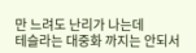만 느려도 난리가 나는데
테슬라는 대중화 까지는 안되서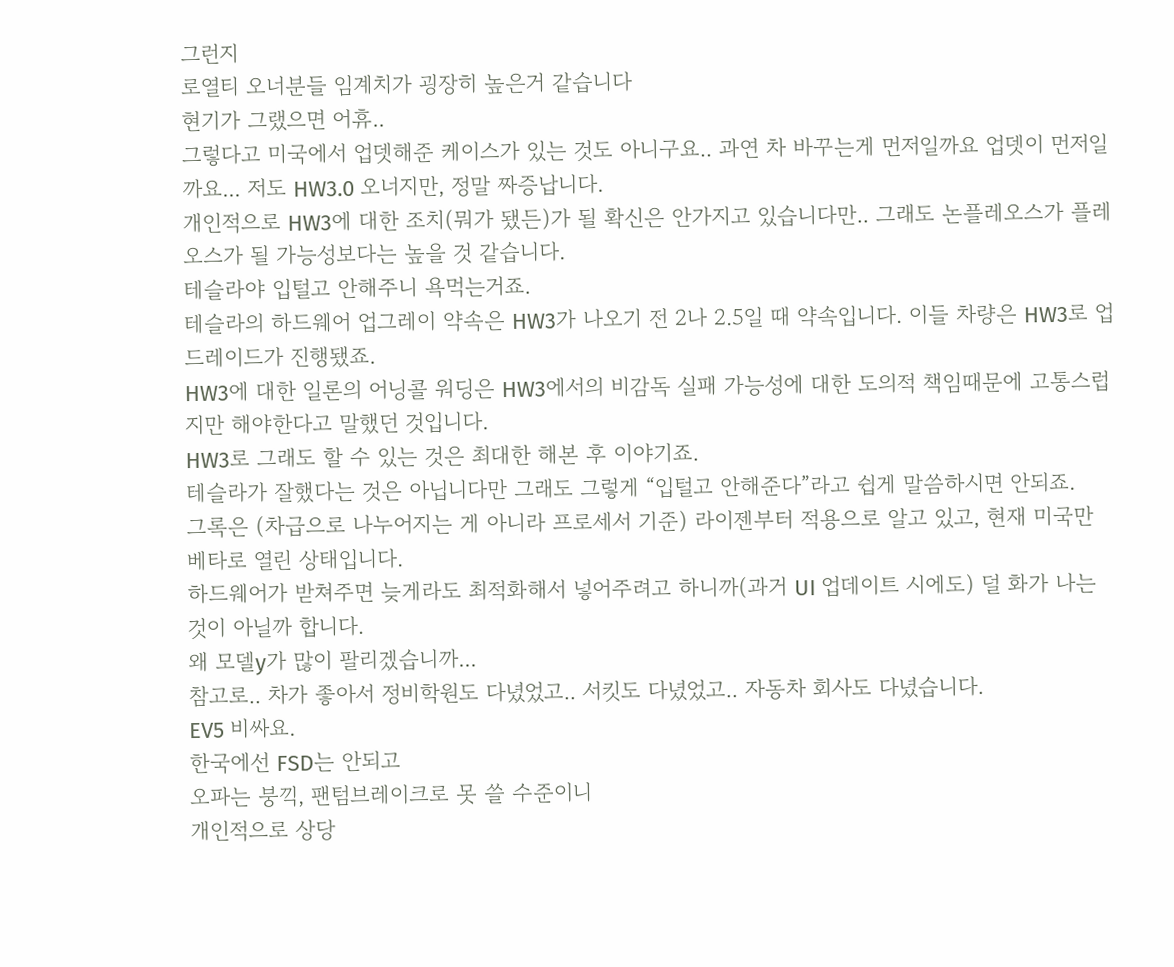그런지
로열티 오너분들 임계치가 굉장히 높은거 같습니다
현기가 그랬으면 어휴..
그렇다고 미국에서 업뎃해준 케이스가 있는 것도 아니구요.. 과연 차 바꾸는게 먼저일까요 업뎃이 먼저일까요... 저도 HW3.0 오너지만, 정말 짜증납니다.
개인적으로 HW3에 대한 조치(뭐가 됐든)가 될 확신은 안가지고 있습니다만.. 그래도 논플레오스가 플레오스가 될 가능성보다는 높을 것 같습니다.
테슬라야 입털고 안해주니 욕먹는거죠.
테슬라의 하드웨어 업그레이 약속은 HW3가 나오기 전 2나 2.5일 때 약속입니다. 이들 차량은 HW3로 업드레이드가 진행됐죠.
HW3에 대한 일론의 어닝콜 워딩은 HW3에서의 비감독 실패 가능성에 대한 도의적 책임때문에 고통스럽지만 해야한다고 말했던 것입니다.
HW3로 그래도 할 수 있는 것은 최대한 해본 후 이야기죠.
테슬라가 잘했다는 것은 아닙니다만 그래도 그렇게 “입털고 안해준다”라고 쉽게 말씀하시면 안되죠.
그록은 (차급으로 나누어지는 게 아니라 프로세서 기준) 라이젠부터 적용으로 알고 있고, 현재 미국만 베타로 열린 상태입니다.
하드웨어가 받쳐주면 늦게라도 최적화해서 넣어주려고 하니까(과거 UI 업데이트 시에도) 덜 화가 나는 것이 아닐까 합니다.
왜 모델y가 많이 팔리겠습니까...
참고로.. 차가 좋아서 정비학원도 다녔었고.. 서킷도 다녔었고.. 자동차 회사도 다녔습니다.
EV5 비싸요.
한국에선 FSD는 안되고
오파는 붕끽, 팬텀브레이크로 못 쓸 수준이니
개인적으로 상당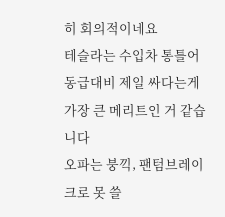히 회의적이네요
테슬라는 수입차 통틀어 동급대비 제일 싸다는게 가장 큰 메리트인 거 같습니다
오파는 붕끽, 팬텀브레이크로 못 쓸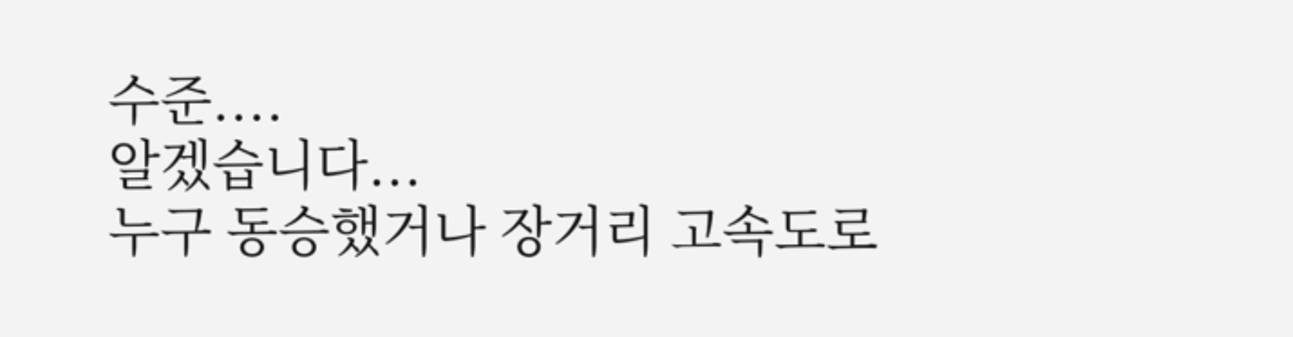수준....
알겠습니다...
누구 동승했거나 장거리 고속도로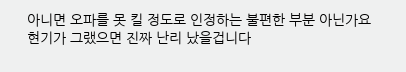아니면 오파를 못 킬 정도로 인정하는 불편한 부분 아닌가요
현기가 그랬으면 진짜 난리 났을겁니다